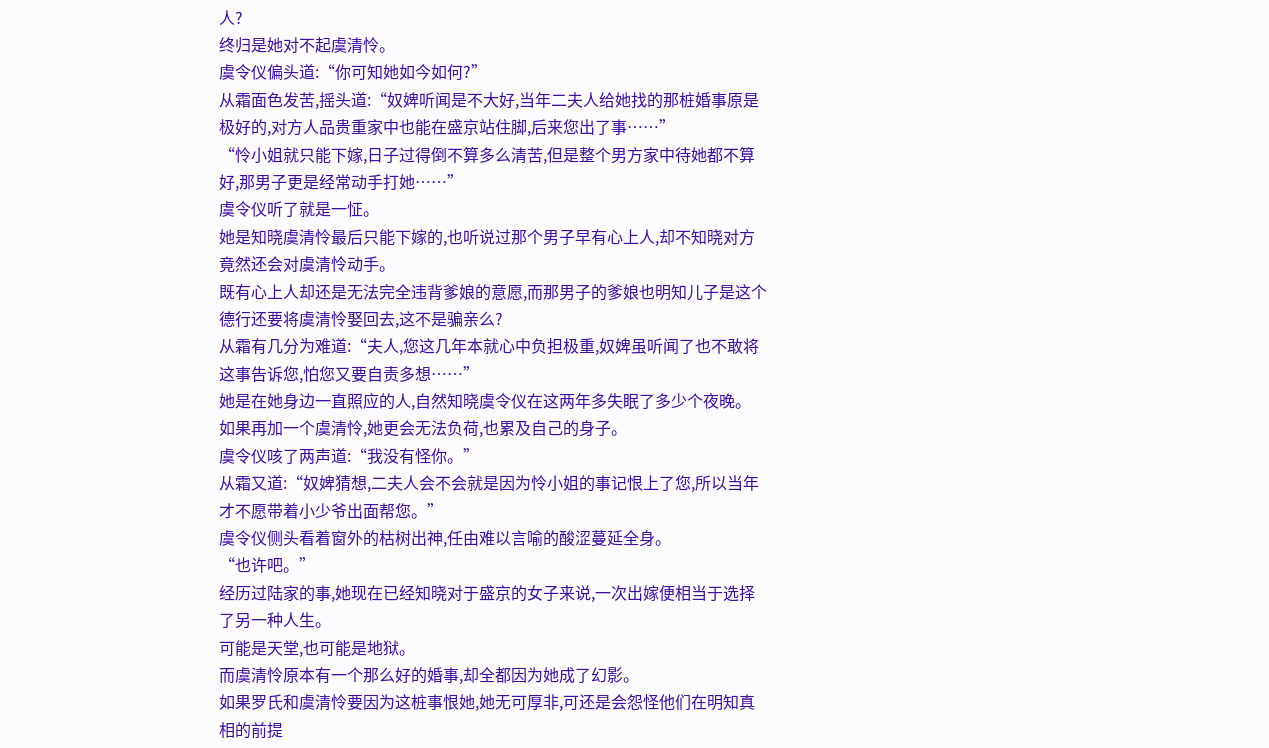人?
终归是她对不起虞清怜。
虞令仪偏头道:“你可知她如今如何?”
从霜面色发苦,摇头道:“奴婢听闻是不大好,当年二夫人给她找的那桩婚事原是极好的,对方人品贵重家中也能在盛京站住脚,后来您出了事……”
“怜小姐就只能下嫁,日子过得倒不算多么清苦,但是整个男方家中待她都不算好,那男子更是经常动手打她……”
虞令仪听了就是一怔。
她是知晓虞清怜最后只能下嫁的,也听说过那个男子早有心上人,却不知晓对方竟然还会对虞清怜动手。
既有心上人却还是无法完全违背爹娘的意愿,而那男子的爹娘也明知儿子是这个德行还要将虞清怜娶回去,这不是骗亲么?
从霜有几分为难道:“夫人,您这几年本就心中负担极重,奴婢虽听闻了也不敢将这事告诉您,怕您又要自责多想……”
她是在她身边一直照应的人,自然知晓虞令仪在这两年多失眠了多少个夜晚。
如果再加一个虞清怜,她更会无法负荷,也累及自己的身子。
虞令仪咳了两声道:“我没有怪你。”
从霜又道:“奴婢猜想,二夫人会不会就是因为怜小姐的事记恨上了您,所以当年才不愿带着小少爷出面帮您。”
虞令仪侧头看着窗外的枯树出神,任由难以言喻的酸涩蔓延全身。
“也许吧。”
经历过陆家的事,她现在已经知晓对于盛京的女子来说,一次出嫁便相当于选择了另一种人生。
可能是天堂,也可能是地狱。
而虞清怜原本有一个那么好的婚事,却全都因为她成了幻影。
如果罗氏和虞清怜要因为这桩事恨她,她无可厚非,可还是会怨怪他们在明知真相的前提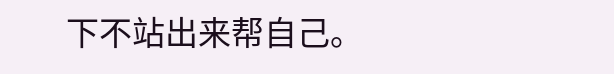下不站出来帮自己。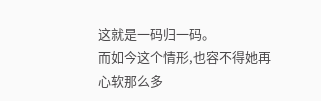这就是一码归一码。
而如今这个情形,也容不得她再心软那么多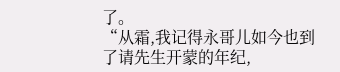了。
“从霜,我记得永哥儿如今也到了请先生开蒙的年纪,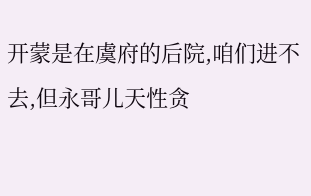开蒙是在虞府的后院,咱们进不去,但永哥儿天性贪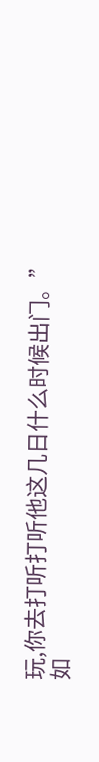玩,你去打听打听他这几日什么时候出门。”
如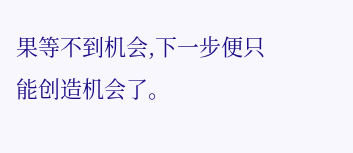果等不到机会,下一步便只能创造机会了。